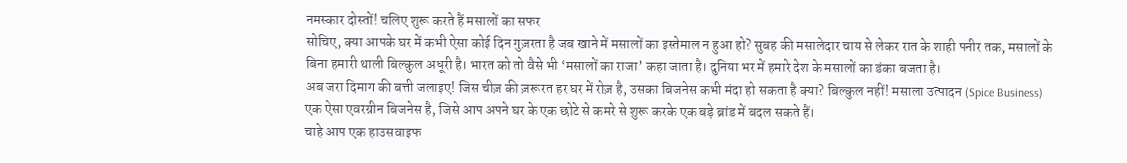नमस्कार दोस्तों! चलिए शुरू करते हैं मसालों का सफर
सोचिए, क्या आपके घर में कभी ऐसा कोई दिन गुज़रता है जब खाने में मसालों का इस्तेमाल न हुआ हो? सुबह की मसालेदार चाय से लेकर रात के शाही पनीर तक, मसालों के बिना हमारी थाली बिल्कुल अधूरी है। भारत को तो वैसे भी ‘मसालों का राजा’ कहा जाता है। दुनिया भर में हमारे देश के मसालों का डंका बजता है।
अब जरा दिमाग की बत्ती जलाइए! जिस चीज़ की ज़रूरत हर घर में रोज़ है, उसका बिजनेस कभी मंदा हो सकता है क्या? बिल्कुल नहीं! मसाला उत्पादन (Spice Business) एक ऐसा एवरग्रीन बिजनेस है, जिसे आप अपने घर के एक छोटे से कमरे से शुरू करके एक बड़े ब्रांड में बदल सकते हैं।
चाहे आप एक हाउसवाइफ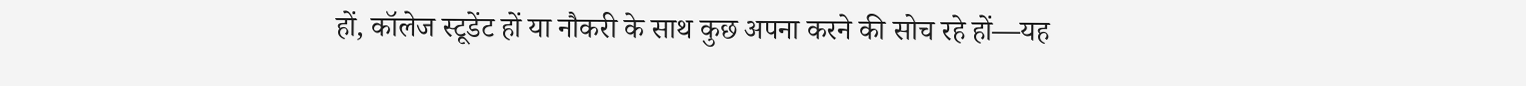हों, कॉलेज स्टूडेंट हों या नौकरी के साथ कुछ अपना करने की सोच रहे हों—यह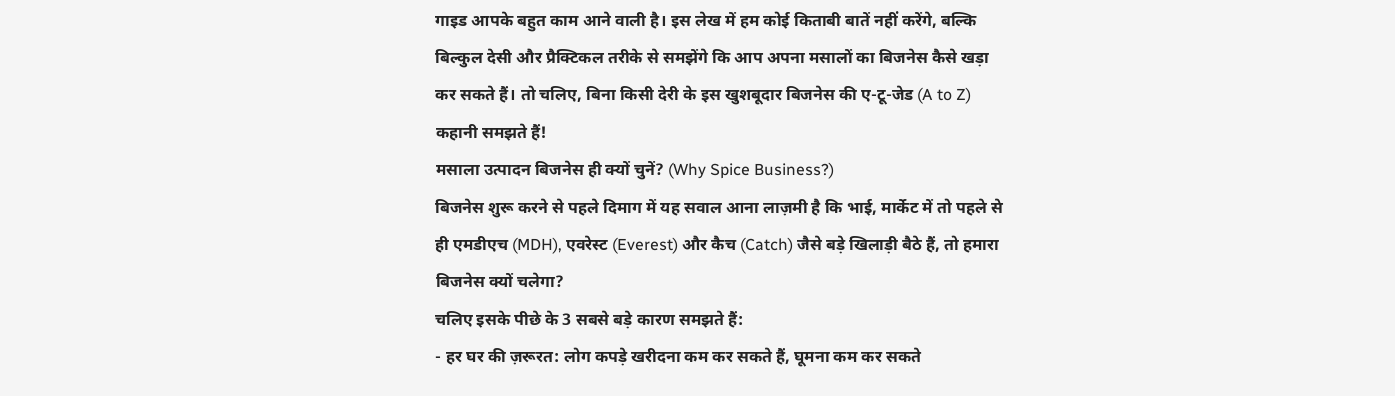गाइड आपके बहुत काम आने वाली है। इस लेख में हम कोई किताबी बातें नहीं करेंगे, बल्कि बिल्कुल देसी और प्रैक्टिकल तरीके से समझेंगे कि आप अपना मसालों का बिजनेस कैसे खड़ा कर सकते हैं। तो चलिए, बिना किसी देरी के इस खुशबूदार बिजनेस की ए-टू-जेड (A to Z) कहानी समझते हैं!
मसाला उत्पादन बिजनेस ही क्यों चुनें? (Why Spice Business?)
बिजनेस शुरू करने से पहले दिमाग में यह सवाल आना लाज़मी है कि भाई, मार्केट में तो पहले से ही एमडीएच (MDH), एवरेस्ट (Everest) और कैच (Catch) जैसे बड़े खिलाड़ी बैठे हैं, तो हमारा बिजनेस क्यों चलेगा?
चलिए इसके पीछे के 3 सबसे बड़े कारण समझते हैं:
- हर घर की ज़रूरत: लोग कपड़े खरीदना कम कर सकते हैं, घूमना कम कर सकते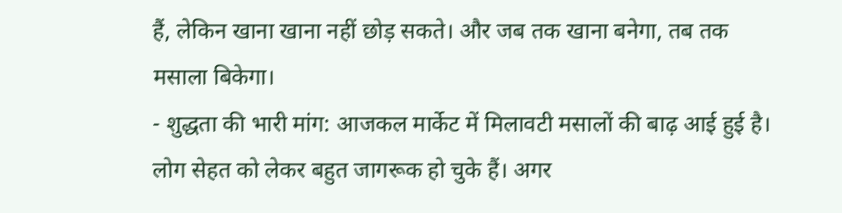हैं, लेकिन खाना खाना नहीं छोड़ सकते। और जब तक खाना बनेगा, तब तक मसाला बिकेगा।
- शुद्धता की भारी मांग: आजकल मार्केट में मिलावटी मसालों की बाढ़ आई हुई है। लोग सेहत को लेकर बहुत जागरूक हो चुके हैं। अगर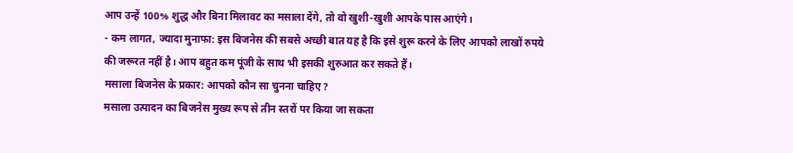आप उन्हें 100% शुद्ध और बिना मिलावट का मसाला देंगे, तो वो खुशी-खुशी आपके पास आएंगे।
- कम लागत, ज्यादा मुनाफा: इस बिजनेस की सबसे अच्छी बात यह है कि इसे शुरू करने के लिए आपको लाखों रुपये की जरूरत नहीं है। आप बहुत कम पूंजी के साथ भी इसकी शुरुआत कर सकते हैं।
मसाला बिजनेस के प्रकार: आपको कौन सा चुनना चाहिए?
मसाला उत्पादन का बिजनेस मुख्य रूप से तीन स्तरों पर किया जा सकता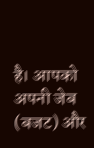है। आपको अपनी जेब (बजट) और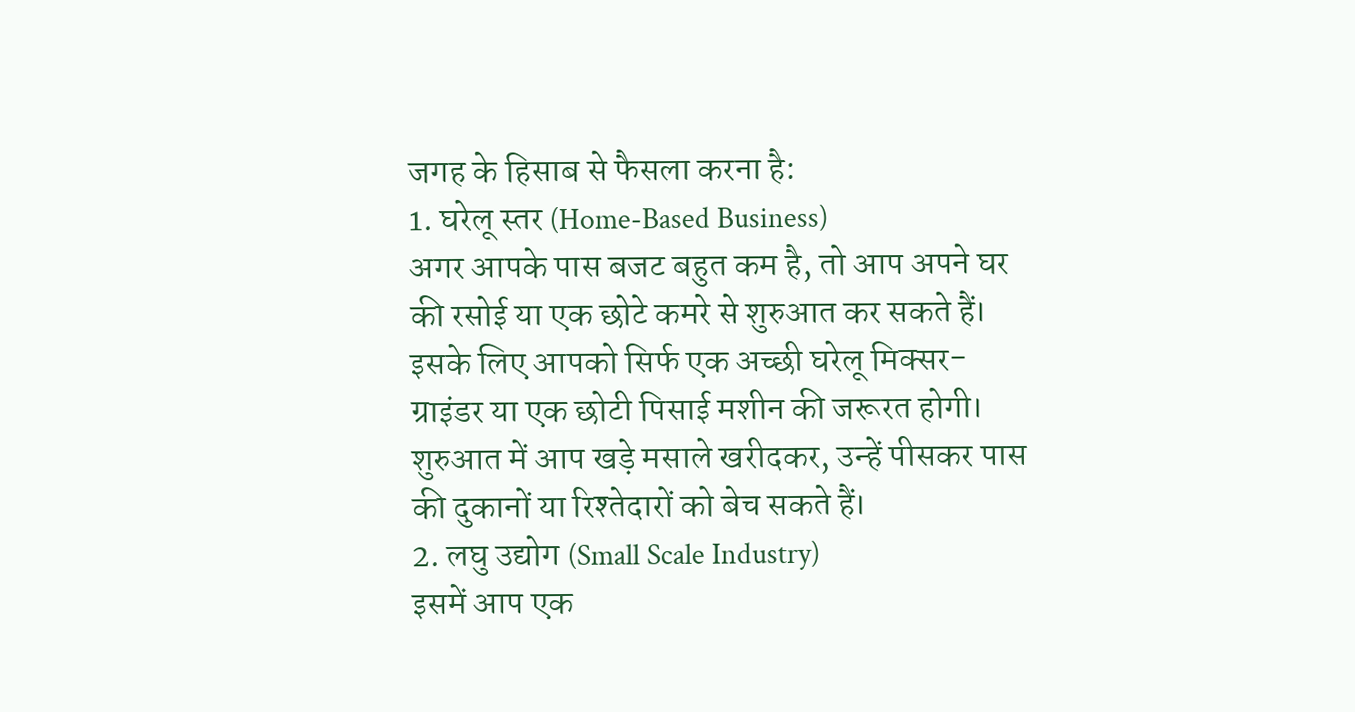जगह के हिसाब से फैसला करना है:
1. घरेलू स्तर (Home-Based Business)
अगर आपके पास बजट बहुत कम है, तो आप अपने घर की रसोई या एक छोटे कमरे से शुरुआत कर सकते हैं। इसके लिए आपको सिर्फ एक अच्छी घरेलू मिक्सर-ग्राइंडर या एक छोटी पिसाई मशीन की जरूरत होगी। शुरुआत में आप खड़े मसाले खरीदकर, उन्हें पीसकर पास की दुकानों या रिश्तेदारों को बेच सकते हैं।
2. लघु उद्योग (Small Scale Industry)
इसमें आप एक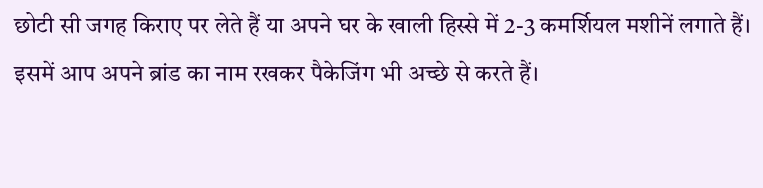छोटी सी जगह किराए पर लेते हैं या अपने घर के खाली हिस्से में 2-3 कमर्शियल मशीनें लगाते हैं। इसमें आप अपने ब्रांड का नाम रखकर पैकेजिंग भी अच्छे से करते हैं।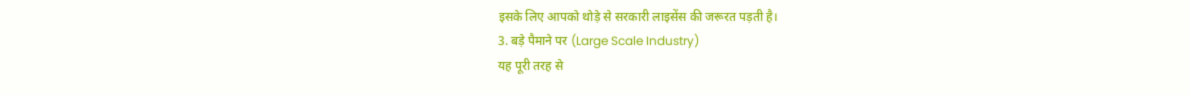इसके लिए आपको थोड़े से सरकारी लाइसेंस की जरूरत पड़ती है।
3. बड़े पैमाने पर (Large Scale Industry)
यह पूरी तरह से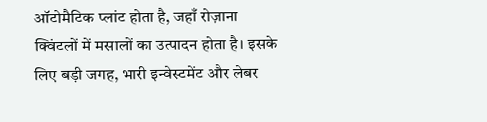ऑटोमैटिक प्लांट होता है, जहाँ रोज़ाना क्विंटलों में मसालों का उत्पादन होता है। इसके लिए बड़ी जगह, भारी इन्वेस्टमेंट और लेबर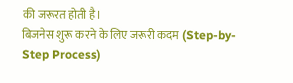की जरूरत होती है।
बिजनेस शुरू करने के लिए जरूरी कदम (Step-by-Step Process)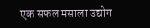एक सफल मसाला उद्योग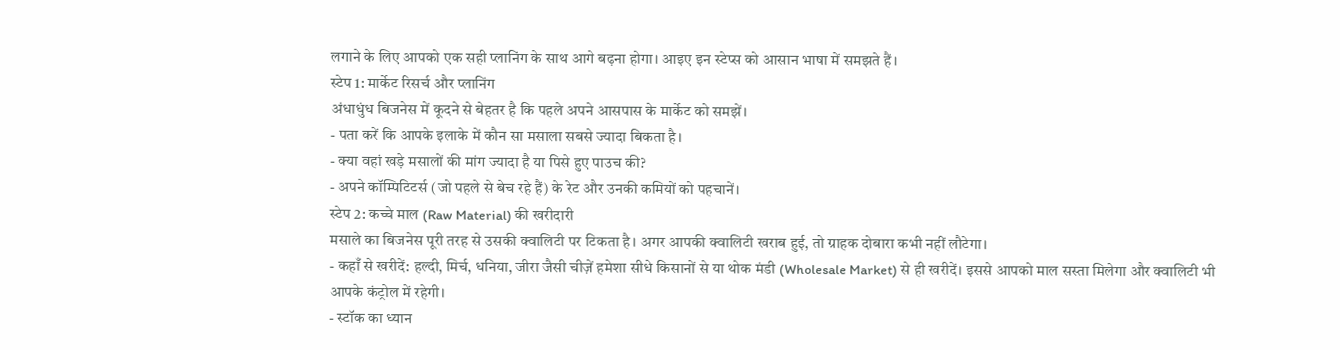लगाने के लिए आपको एक सही प्लानिंग के साथ आगे बढ़ना होगा। आइए इन स्टेप्स को आसान भाषा में समझते हैं।
स्टेप 1: मार्केट रिसर्च और प्लानिंग
अंधाधुंध बिजनेस में कूदने से बेहतर है कि पहले अपने आसपास के मार्केट को समझें।
- पता करें कि आपके इलाके में कौन सा मसाला सबसे ज्यादा बिकता है।
- क्या वहां खड़े मसालों की मांग ज्यादा है या पिसे हुए पाउच की?
- अपने कॉम्पिटिटर्स (जो पहले से बेच रहे हैं) के रेट और उनकी कमियों को पहचानें।
स्टेप 2: कच्चे माल (Raw Material) की खरीदारी
मसाले का बिजनेस पूरी तरह से उसकी क्वालिटी पर टिकता है। अगर आपकी क्वालिटी खराब हुई, तो ग्राहक दोबारा कभी नहीं लौटेगा।
- कहाँ से खरीदें: हल्दी, मिर्च, धनिया, जीरा जैसी चीज़ें हमेशा सीधे किसानों से या थोक मंडी (Wholesale Market) से ही खरीदें। इससे आपको माल सस्ता मिलेगा और क्वालिटी भी आपके कंट्रोल में रहेगी।
- स्टॉक का ध्यान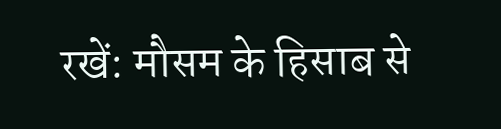रखें: मौसम के हिसाब से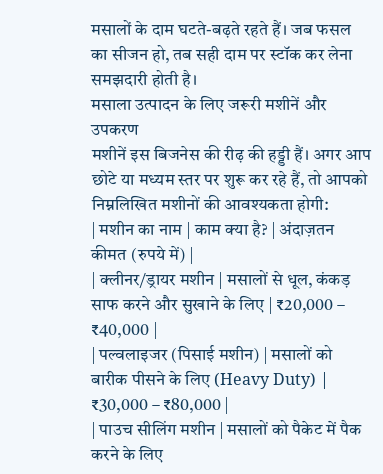मसालों के दाम घटते-बढ़ते रहते हैं। जब फसल का सीजन हो, तब सही दाम पर स्टॉक कर लेना समझदारी होती है।
मसाला उत्पादन के लिए जरूरी मशीनें और उपकरण
मशीनें इस बिजनेस की रीढ़ की हड्डी हैं। अगर आप छोटे या मध्यम स्तर पर शुरू कर रहे हैं, तो आपको निम्नलिखित मशीनों की आवश्यकता होगी:
| मशीन का नाम | काम क्या है? | अंदाज़तन कीमत (रुपये में) |
| क्लीनर/ड्रायर मशीन | मसालों से धूल, कंकड़ साफ करने और सुखाने के लिए | ₹20,000 – ₹40,000 |
| पल्वलाइजर (पिसाई मशीन) | मसालों को बारीक पीसने के लिए (Heavy Duty) | ₹30,000 – ₹80,000 |
| पाउच सीलिंग मशीन | मसालों को पैकेट में पैक करने के लिए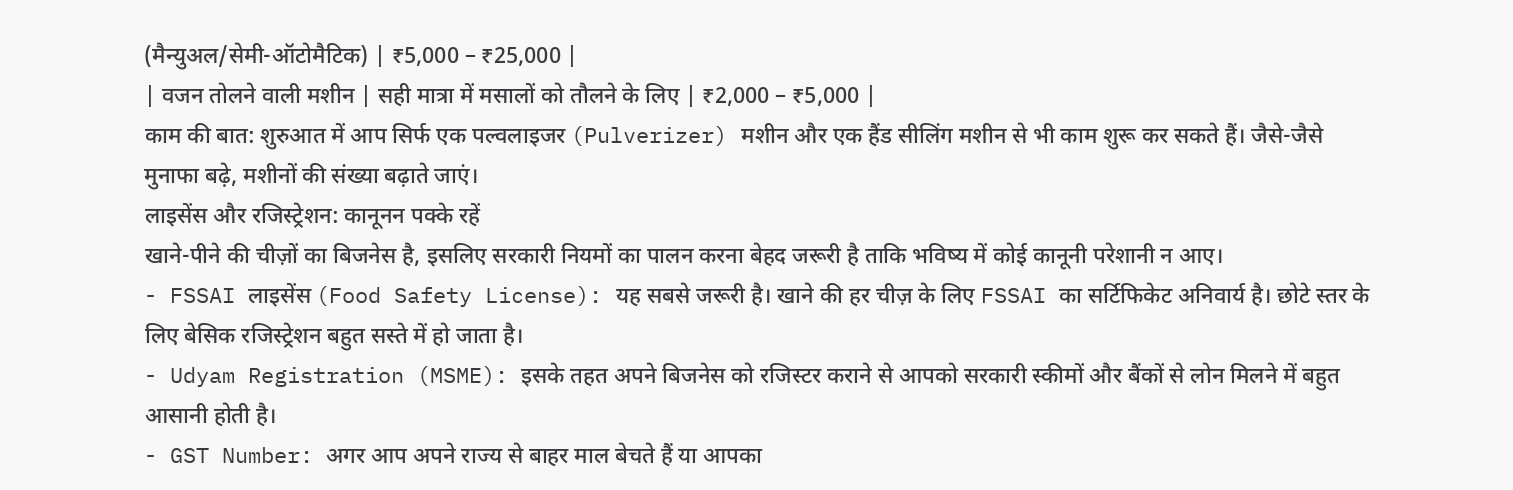(मैन्युअल/सेमी-ऑटोमैटिक) | ₹5,000 – ₹25,000 |
| वजन तोलने वाली मशीन | सही मात्रा में मसालों को तौलने के लिए | ₹2,000 – ₹5,000 |
काम की बात: शुरुआत में आप सिर्फ एक पल्वलाइजर (Pulverizer) मशीन और एक हैंड सीलिंग मशीन से भी काम शुरू कर सकते हैं। जैसे-जैसे मुनाफा बढ़े, मशीनों की संख्या बढ़ाते जाएं।
लाइसेंस और रजिस्ट्रेशन: कानूनन पक्के रहें
खाने-पीने की चीज़ों का बिजनेस है, इसलिए सरकारी नियमों का पालन करना बेहद जरूरी है ताकि भविष्य में कोई कानूनी परेशानी न आए।
- FSSAI लाइसेंस (Food Safety License): यह सबसे जरूरी है। खाने की हर चीज़ के लिए FSSAI का सर्टिफिकेट अनिवार्य है। छोटे स्तर के लिए बेसिक रजिस्ट्रेशन बहुत सस्ते में हो जाता है।
- Udyam Registration (MSME): इसके तहत अपने बिजनेस को रजिस्टर कराने से आपको सरकारी स्कीमों और बैंकों से लोन मिलने में बहुत आसानी होती है।
- GST Number: अगर आप अपने राज्य से बाहर माल बेचते हैं या आपका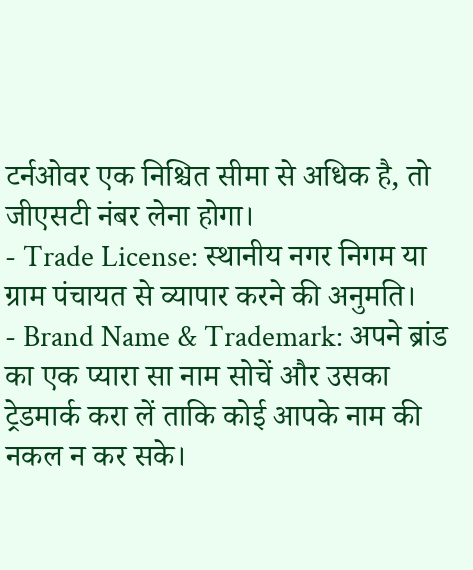टर्नओवर एक निश्चित सीमा से अधिक है, तो जीएसटी नंबर लेना होगा।
- Trade License: स्थानीय नगर निगम या ग्राम पंचायत से व्यापार करने की अनुमति।
- Brand Name & Trademark: अपने ब्रांड का एक प्यारा सा नाम सोचें और उसका ट्रेडमार्क करा लें ताकि कोई आपके नाम की नकल न कर सके।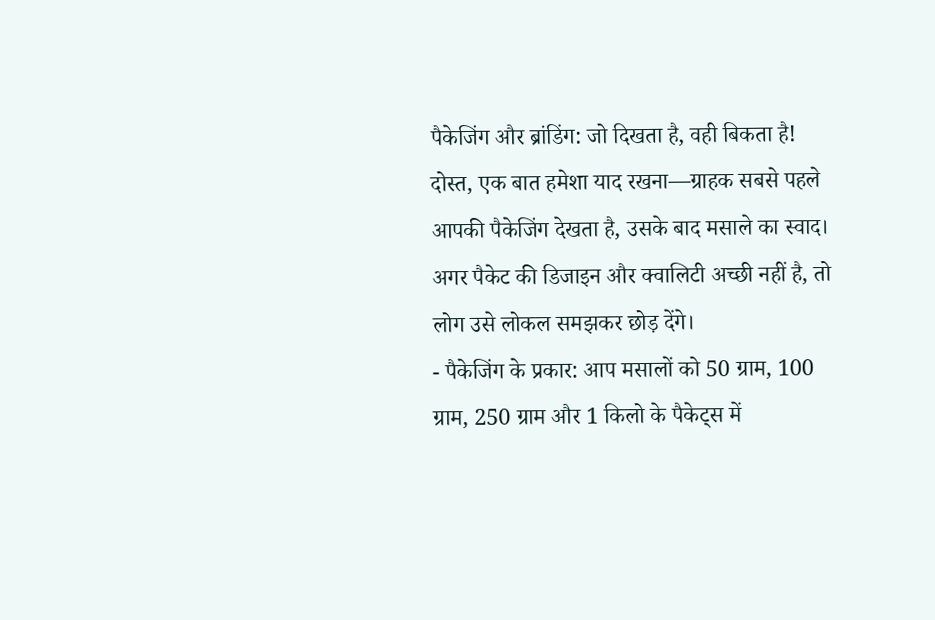पैकेजिंग और ब्रांडिंग: जो दिखता है, वही बिकता है!
दोस्त, एक बात हमेशा याद रखना—ग्राहक सबसे पहले आपकी पैकेजिंग देखता है, उसके बाद मसाले का स्वाद। अगर पैकेट की डिजाइन और क्वालिटी अच्छी नहीं है, तो लोग उसे लोकल समझकर छोड़ देंगे।
- पैकेजिंग के प्रकार: आप मसालों को 50 ग्राम, 100 ग्राम, 250 ग्राम और 1 किलो के पैकेट्स में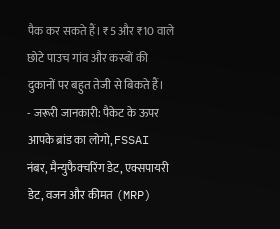पैक कर सकते हैं। ₹5 और ₹10 वाले छोटे पाउच गांव और कस्बों की दुकानों पर बहुत तेजी से बिकते हैं।
- जरूरी जानकारी: पैकेट के ऊपर आपके ब्रांड का लोगो, FSSAI नंबर, मैन्युफैक्चरिंग डेट, एक्सपायरी डेट, वजन और कीमत (MRP)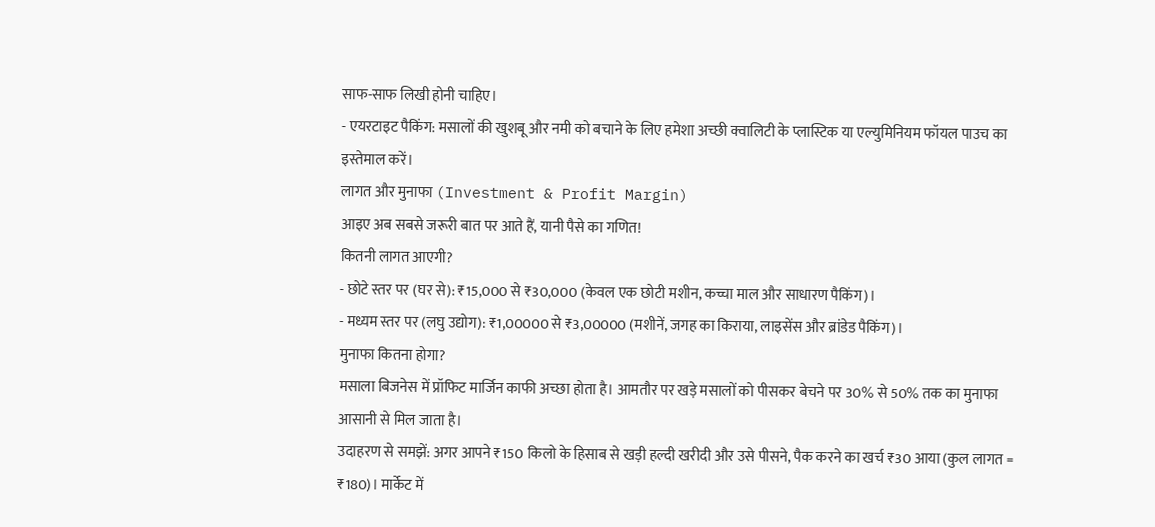साफ-साफ लिखी होनी चाहिए।
- एयरटाइट पैकिंग: मसालों की खुशबू और नमी को बचाने के लिए हमेशा अच्छी क्वालिटी के प्लास्टिक या एल्युमिनियम फॉयल पाउच का इस्तेमाल करें।
लागत और मुनाफा (Investment & Profit Margin)
आइए अब सबसे जरूरी बात पर आते हैं, यानी पैसे का गणित!
कितनी लागत आएगी?
- छोटे स्तर पर (घर से): ₹15,000 से ₹30,000 (केवल एक छोटी मशीन, कच्चा माल और साधारण पैकिंग)।
- मध्यम स्तर पर (लघु उद्योग): ₹1,00000 से ₹3,00000 (मशीनें, जगह का किराया, लाइसेंस और ब्रांडेड पैकिंग)।
मुनाफा कितना होगा?
मसाला बिजनेस में प्रॉफिट मार्जिन काफी अच्छा होता है। आमतौर पर खड़े मसालों को पीसकर बेचने पर 30% से 50% तक का मुनाफा आसानी से मिल जाता है।
उदाहरण से समझें: अगर आपने ₹150 किलो के हिसाब से खड़ी हल्दी खरीदी और उसे पीसने, पैक करने का खर्च ₹30 आया (कुल लागत = ₹180)। मार्केट में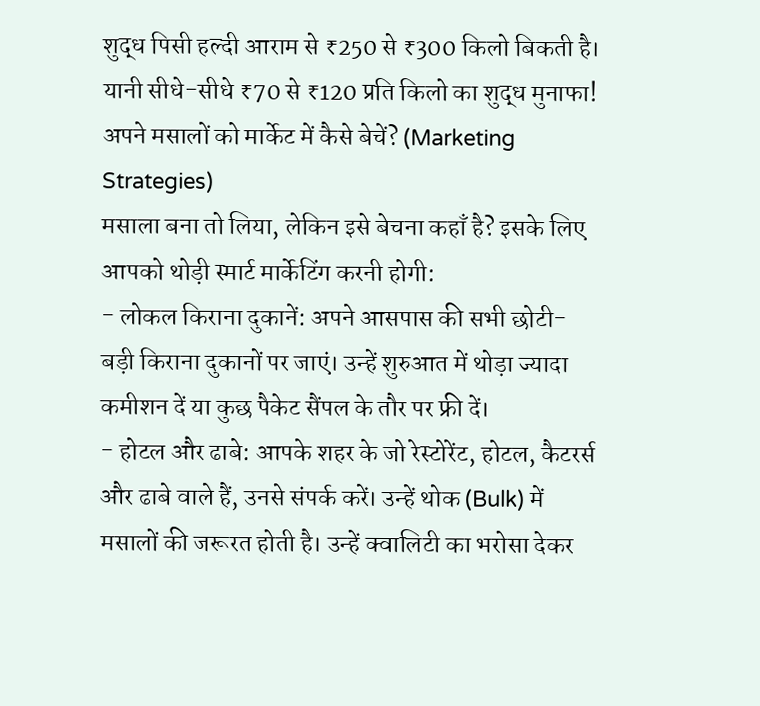शुद्ध पिसी हल्दी आराम से ₹250 से ₹300 किलो बिकती है। यानी सीधे-सीधे ₹70 से ₹120 प्रति किलो का शुद्ध मुनाफा!
अपने मसालों को मार्केट में कैसे बेचें? (Marketing Strategies)
मसाला बना तो लिया, लेकिन इसे बेचना कहाँ है? इसके लिए आपको थोड़ी स्मार्ट मार्केटिंग करनी होगी:
- लोकल किराना दुकानें: अपने आसपास की सभी छोटी-बड़ी किराना दुकानों पर जाएं। उन्हें शुरुआत में थोड़ा ज्यादा कमीशन दें या कुछ पैकेट सैंपल के तौर पर फ्री दें।
- होटल और ढाबे: आपके शहर के जो रेस्टोरेंट, होटल, कैटरर्स और ढाबे वाले हैं, उनसे संपर्क करें। उन्हें थोक (Bulk) में मसालों की जरूरत होती है। उन्हें क्वालिटी का भरोसा देकर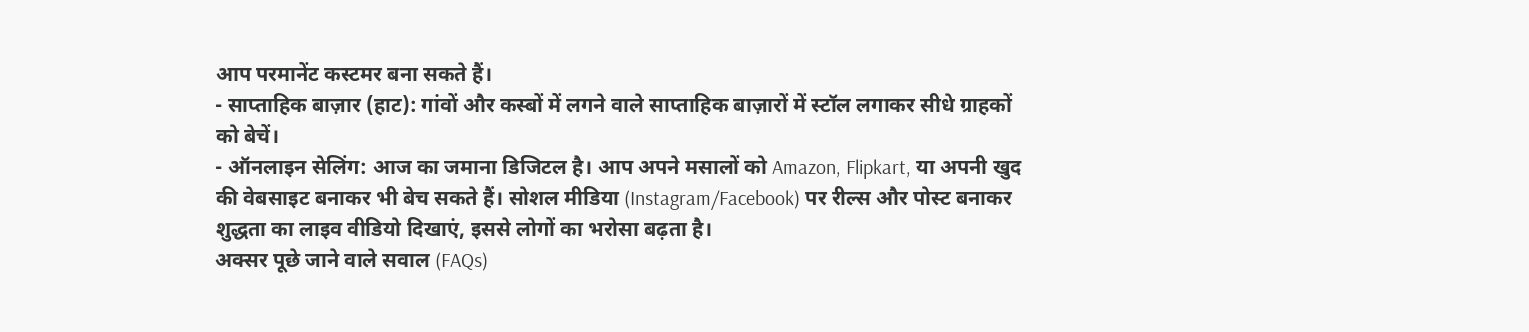आप परमानेंट कस्टमर बना सकते हैं।
- साप्ताहिक बाज़ार (हाट): गांवों और कस्बों में लगने वाले साप्ताहिक बाज़ारों में स्टॉल लगाकर सीधे ग्राहकों को बेचें।
- ऑनलाइन सेलिंग: आज का जमाना डिजिटल है। आप अपने मसालों को Amazon, Flipkart, या अपनी खुद की वेबसाइट बनाकर भी बेच सकते हैं। सोशल मीडिया (Instagram/Facebook) पर रील्स और पोस्ट बनाकर शुद्धता का लाइव वीडियो दिखाएं, इससे लोगों का भरोसा बढ़ता है।
अक्सर पूछे जाने वाले सवाल (FAQs)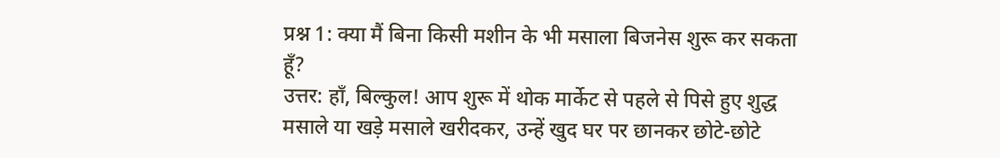प्रश्न 1: क्या मैं बिना किसी मशीन के भी मसाला बिजनेस शुरू कर सकता हूँ?
उत्तर: हाँ, बिल्कुल! आप शुरू में थोक मार्केट से पहले से पिसे हुए शुद्ध मसाले या खड़े मसाले खरीदकर, उन्हें खुद घर पर छानकर छोटे-छोटे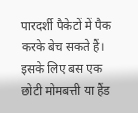पारदर्शी पैकेटों में पैक करके बेच सकते हैं। इसके लिए बस एक छोटी मोमबत्ती या हैंड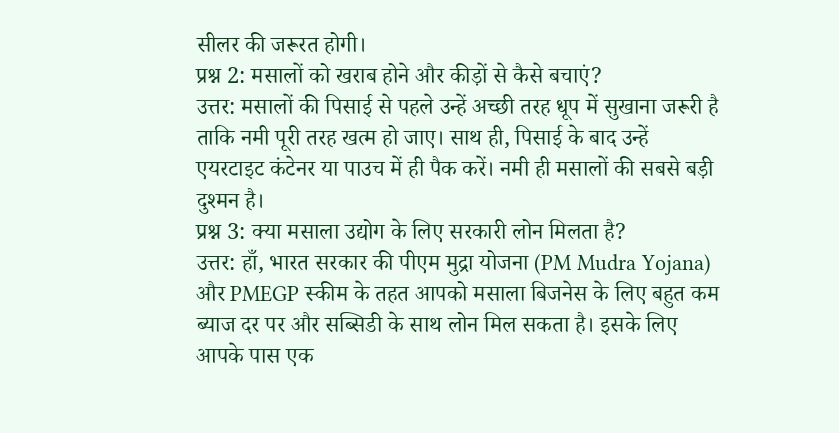सीलर की जरूरत होगी।
प्रश्न 2: मसालों को खराब होने और कीड़ों से कैसे बचाएं?
उत्तर: मसालों की पिसाई से पहले उन्हें अच्छी तरह धूप में सुखाना जरूरी है ताकि नमी पूरी तरह खत्म हो जाए। साथ ही, पिसाई के बाद उन्हें एयरटाइट कंटेनर या पाउच में ही पैक करें। नमी ही मसालों की सबसे बड़ी दुश्मन है।
प्रश्न 3: क्या मसाला उद्योग के लिए सरकारी लोन मिलता है?
उत्तर: हाँ, भारत सरकार की पीएम मुद्रा योजना (PM Mudra Yojana) और PMEGP स्कीम के तहत आपको मसाला बिजनेस के लिए बहुत कम ब्याज दर पर और सब्सिडी के साथ लोन मिल सकता है। इसके लिए आपके पास एक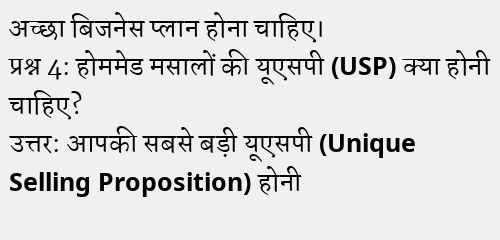अच्छा बिजनेस प्लान होना चाहिए।
प्रश्न 4: होममेड मसालों की यूएसपी (USP) क्या होनी चाहिए?
उत्तर: आपकी सबसे बड़ी यूएसपी (Unique Selling Proposition) होनी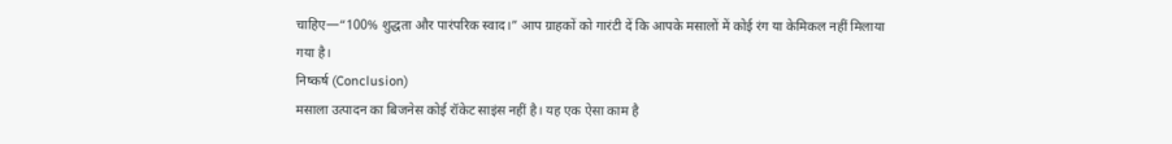चाहिए—“100% शुद्धता और पारंपरिक स्वाद।” आप ग्राहकों को गारंटी दें कि आपके मसालों में कोई रंग या केमिकल नहीं मिलाया गया है।
निष्कर्ष (Conclusion)
मसाला उत्पादन का बिजनेस कोई रॉकेट साइंस नहीं है। यह एक ऐसा काम है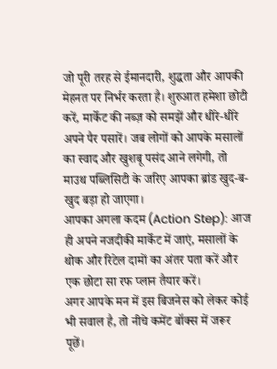जो पूरी तरह से ईमानदारी, शुद्धता और आपकी मेहनत पर निर्भर करता है। शुरुआत हमेशा छोटी करें, मार्केट की नब्ज़ को समझें और धीरे-धीरे अपने पैर पसारें। जब लोगों को आपके मसालों का स्वाद और खुशबू पसंद आने लगेगी, तो माउथ पब्लिसिटी के जरिए आपका ब्रांड खुद-ब-खुद बड़ा हो जाएगा।
आपका अगला कदम (Action Step): आज ही अपने नजदीकी मार्केट में जाएं, मसालों के थोक और रिटेल दामों का अंतर पता करें और एक छोटा सा रफ प्लान तैयार करें।
अगर आपके मन में इस बिजनेस को लेकर कोई भी सवाल है, तो नीचे कमेंट बॉक्स में जरूर पूछें।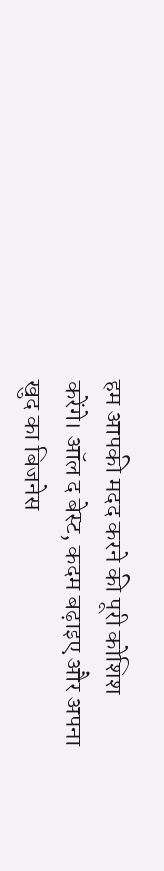हम आपकी मदद करने की पूरी कोशिश करेंगे। ऑल द बेस्ट, कदम बढ़ाइए और अपना खुद का बिजनेस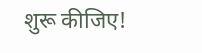शुरू कीजिए!